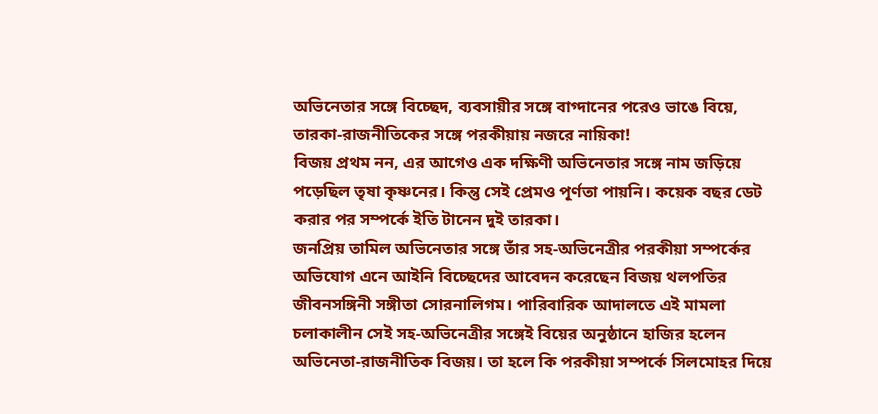অভিনেতার সঙ্গে বিচ্ছেদ, ব্যবসায়ীর সঙ্গে বাগ্দানের পরেও ভাঙে বিয়ে, তারকা-রাজনীতিকের সঙ্গে পরকীয়ায় নজরে নায়িকা!
বিজয় প্রথম নন, এর আগেও এক দক্ষিণী অভিনেতার সঙ্গে নাম জড়িয়ে পড়েছিল তৃষা কৃষ্ণনের। কিন্তু সেই প্রেমও পূর্ণতা পায়নি। কয়েক বছর ডেট করার পর সম্পর্কে ইতি টানেন দুই তারকা।
জনপ্রিয় তামিল অভিনেতার সঙ্গে তাঁর সহ-অভিনেত্রীর পরকীয়া সম্পর্কের অভিযোগ এনে আইনি বিচ্ছেদের আবেদন করেছেন বিজয় থলপতির জীবনসঙ্গিনী সঙ্গীতা সোরনালিগম। পারিবারিক আদালতে এই মামলা চলাকালীন সেই সহ-অভিনেত্রীর সঙ্গেই বিয়ের অনুষ্ঠানে হাজির হলেন অভিনেতা-রাজনীতিক বিজয়। তা হলে কি পরকীয়া সম্পর্কে সিলমোহর দিয়ে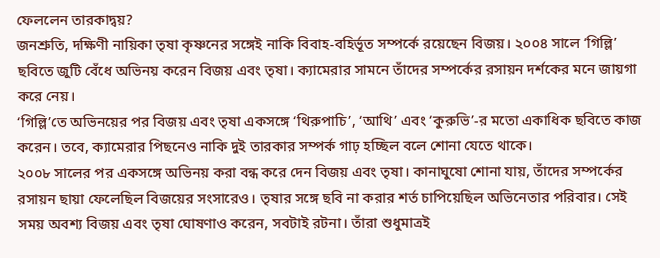ফেললেন তারকাদ্বয়?
জনশ্রুতি, দক্ষিণী নায়িকা তৃষা কৃষ্ণনের সঙ্গেই নাকি বিবাহ-বহির্ভূত সম্পর্কে রয়েছেন বিজয়। ২০০৪ সালে ‘গিল্লি’ ছবিতে জুটি বেঁধে অভিনয় করেন বিজয় এবং তৃষা। ক্যামেরার সামনে তাঁদের সম্পর্কের রসায়ন দর্শকের মনে জায়গা করে নেয়।
‘গিল্লি’তে অভিনয়ের পর বিজয় এবং তৃষা একসঙ্গে ‘থিরুপাচি’, ‘আথি’ এবং ‘কুরুভি’-র মতো একাধিক ছবিতে কাজ করেন। তবে, ক্যামেরার পিছনেও নাকি দুই তারকার সম্পর্ক গাঢ় হচ্ছিল বলে শোনা যেতে থাকে।
২০০৮ সালের পর একসঙ্গে অভিনয় করা বন্ধ করে দেন বিজয় এবং তৃষা। কানাঘুষো শোনা যায়, তাঁদের সম্পর্কের রসায়ন ছায়া ফেলেছিল বিজয়ের সংসারেও। তৃষার সঙ্গে ছবি না করার শর্ত চাপিয়েছিল অভিনেতার পরিবার। সেই সময় অবশ্য বিজয় এবং তৃষা ঘোষণাও করেন, সবটাই রটনা। তাঁরা শুধুমাত্রই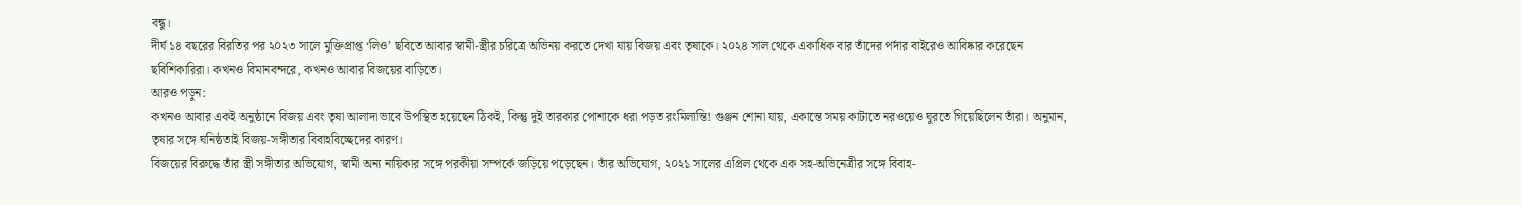বন্ধু।
দীর্ঘ ১৪ বছরের বিরতির পর ২০২৩ সালে মুক্তিপ্রাপ্ত ‘লিও’ ছবিতে আবার স্বামী-স্ত্রীর চরিত্রে অভিনয় করতে দেখা যায় বিজয় এবং তৃষাকে। ২০২৪ সাল থেকে একাধিক বার তাঁদের পর্দার বাইরেও আবিষ্কার করেছেন ছবিশিকারিরা। কখনও বিমানবন্দরে, কখনও আবার বিজয়ের বাড়িতে।
আরও পড়ুন:
কখনও আবার একই অনুষ্ঠানে বিজয় এবং তৃষা আলাদা ভাবে উপস্থিত হয়েছেন ঠিকই, কিন্তু দুই তারকার পোশাকে ধরা পড়ত রংমিলান্তি! গুঞ্জন শোনা যায়, একান্তে সময় কাটাতে নরওয়েও ঘুরতে গিয়েছিলেন তাঁরা। অনুমান, তৃষার সঙ্গে ঘনিষ্ঠতাই বিজয়-সঙ্গীতার বিবাহবিচ্ছেদের কারণ।
বিজয়ের বিরুদ্ধে তাঁর স্ত্রী সঙ্গীতার অভিযোগ, স্বামী অন্য নায়িকার সঙ্গে পরকীয়া সম্পর্কে জড়িয়ে পড়েছেন। তাঁর অভিযোগ, ২০২১ সালের এপ্রিল থেকে এক সহ-অভিনেত্রীর সঙ্গে বিবাহ-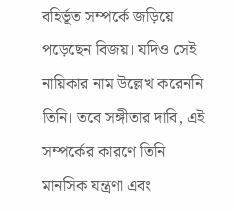বহির্ভূত সম্পর্কে জড়িয়ে পড়েছেন বিজয়। যদিও সেই নায়িকার নাম উল্লেখ করেননি তিনি। তবে সঙ্গীতার দাবি, এই সম্পর্কের কারণে তিনি মানসিক যন্ত্রণা এবং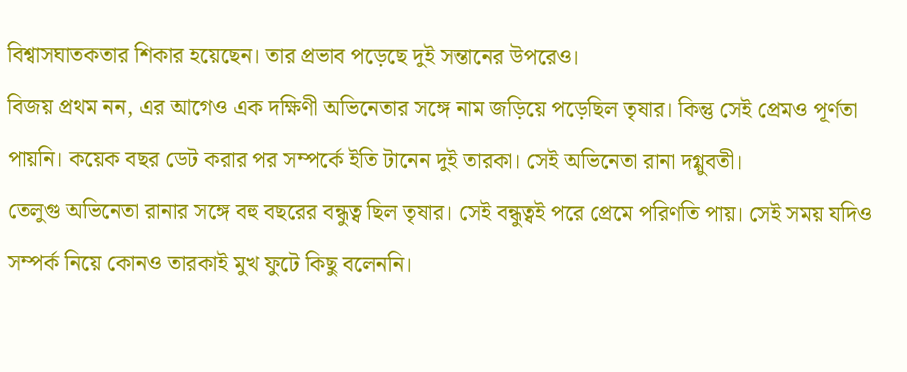বিশ্বাসঘাতকতার শিকার হয়েছেন। তার প্রভাব পড়েছে দুই সন্তানের উপরেও।
বিজয় প্রথম নন, এর আগেও এক দক্ষিণী অভিনেতার সঙ্গে নাম জড়িয়ে পড়েছিল তৃষার। কিন্তু সেই প্রেমও পূর্ণতা পায়নি। কয়েক বছর ডেট করার পর সম্পর্কে ইতি টানেন দুই তারকা। সেই অভিনেতা রানা দগ্গুবতী।
তেলুগু অভিনেতা রানার সঙ্গে বহু বছরের বন্ধুত্ব ছিল তৃষার। সেই বন্ধুত্বই পরে প্রেমে পরিণতি পায়। সেই সময় যদিও সম্পর্ক নিয়ে কোনও তারকাই মুখ ফুটে কিছু বলেননি।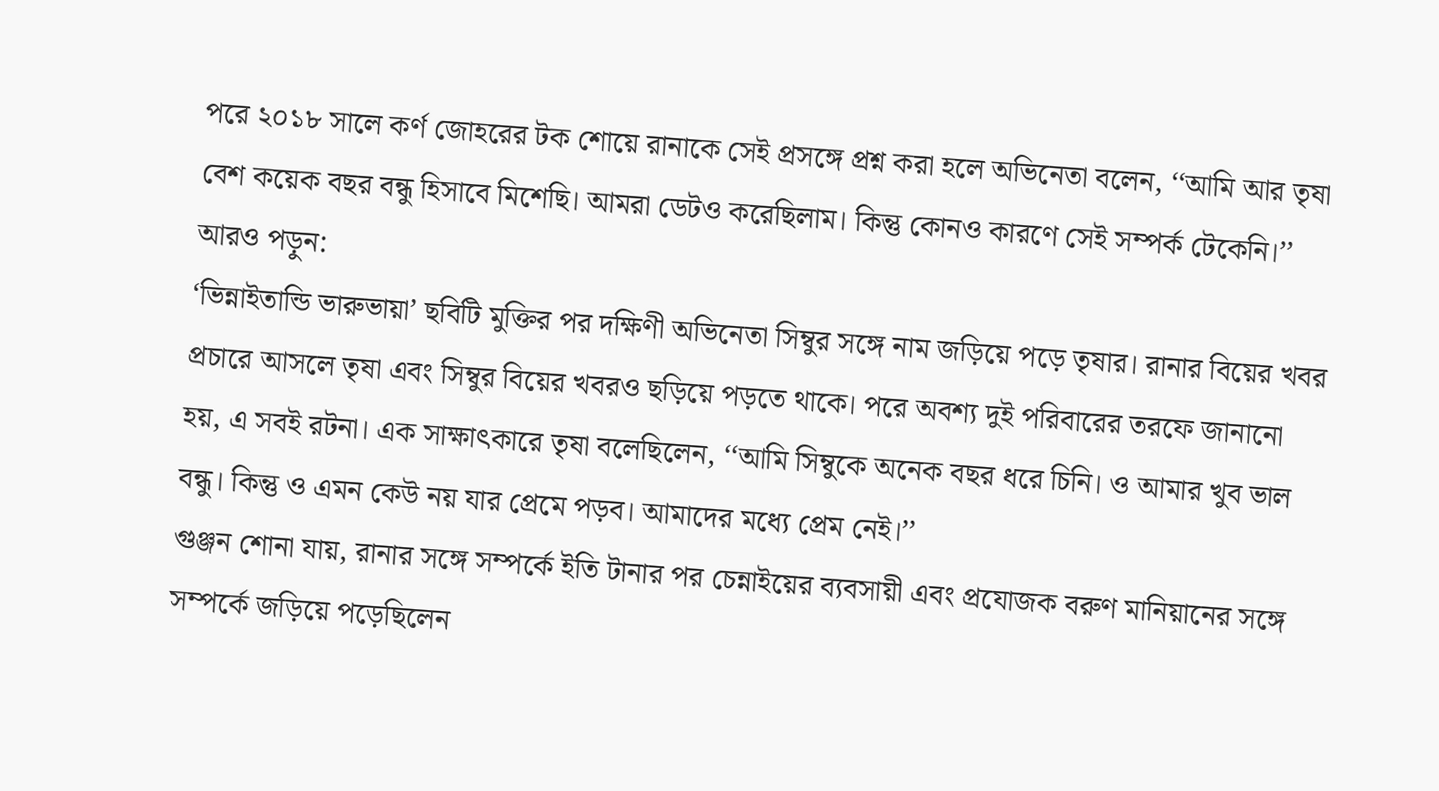পরে ২০১৮ সালে কর্ণ জোহরের টক শোয়ে রানাকে সেই প্রসঙ্গে প্রশ্ন করা হলে অভিনেতা বলেন, ‘‘আমি আর তৃষা বেশ কয়েক বছর বন্ধু হিসাবে মিশেছি। আমরা ডেটও করেছিলাম। কিন্তু কোনও কারণে সেই সম্পর্ক টেকেনি।’’
আরও পড়ুন:
‘ভিন্নাইতান্ডি ভারুভায়া’ ছবিটি মুক্তির পর দক্ষিণী অভিনেতা সিম্বুর সঙ্গে নাম জড়িয়ে পড়ে তৃষার। রানার বিয়ের খবর প্রচারে আসলে তৃষা এবং সিম্বুর বিয়ের খবরও ছড়িয়ে পড়তে থাকে। পরে অবশ্য দুই পরিবারের তরফে জানানো হয়, এ সবই রটনা। এক সাক্ষাৎকারে তৃষা বলেছিলেন, ‘‘আমি সিম্বুকে অনেক বছর ধরে চিনি। ও আমার খুব ভাল বন্ধু। কিন্তু ও এমন কেউ নয় যার প্রেমে পড়ব। আমাদের মধ্যে প্রেম নেই।’’
গুঞ্জন শোনা যায়, রানার সঙ্গে সম্পর্কে ইতি টানার পর চেন্নাইয়ের ব্যবসায়ী এবং প্রযোজক বরুণ মানিয়ানের সঙ্গে সম্পর্কে জড়িয়ে পড়েছিলেন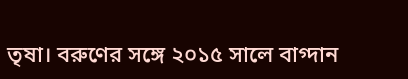তৃষা। বরুণের সঙ্গে ২০১৫ সালে বাগ্দান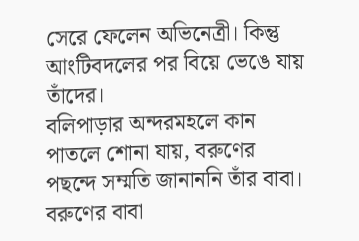সেরে ফেলেন অভিনেত্রী। কিন্তু আংটিবদলের পর বিয়ে ভেঙে যায় তাঁদের।
বলিপাড়ার অন্দরমহলে কান পাতলে শোনা যায়, বরুণের পছন্দে সম্মতি জানাননি তাঁর বাবা। বরুণের বাবা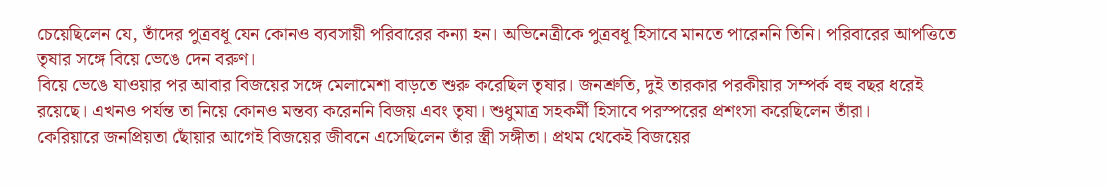চেয়েছিলেন যে, তাঁদের পুত্রবধূ যেন কোনও ব্যবসায়ী পরিবারের কন্যা হন। অভিনেত্রীকে পুত্রবধূ হিসাবে মানতে পারেননি তিনি। পরিবারের আপত্তিতে তৃষার সঙ্গে বিয়ে ভেঙে দেন বরুণ।
বিয়ে ভেঙে যাওয়ার পর আবার বিজয়ের সঙ্গে মেলামেশা বাড়তে শুরু করেছিল তৃষার। জনশ্রুতি, দুই তারকার পরকীয়ার সম্পর্ক বহু বছর ধরেই রয়েছে। এখনও পর্যন্ত তা নিয়ে কোনও মন্তব্য করেননি বিজয় এবং তৃষা। শুধুমাত্র সহকর্মী হিসাবে পরস্পরের প্রশংসা করেছিলেন তাঁরা।
কেরিয়ারে জনপ্রিয়তা ছোঁয়ার আগেই বিজয়ের জীবনে এসেছিলেন তাঁর স্ত্রী সঙ্গীতা। প্রথম থেকেই বিজয়ের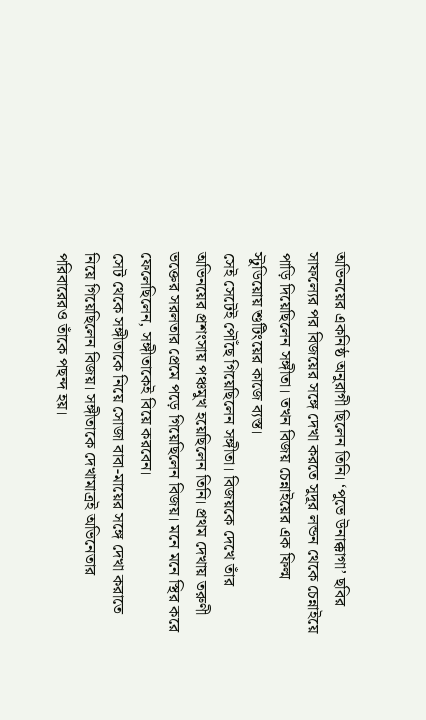অভিনয়ের একনিষ্ঠ অনুরাগী ছিলেন তিনি। ‘পুভে উনাক্কাগা’ ছবির সাফল্যের পর বিজয়ের সঙ্গে দেখা করতে সুদূর লন্ডন থেকে চেন্নাইয়ে পাড়ি দিয়েছিলেন সঙ্গীতা। তখন বিজয় চেন্নাইয়ের এক ফিল্ম স্টুডিয়োয় শুটিংয়ের কাজে ব্যস্ত।
সেই সেটেই পৌঁছে গিয়েছিলেন সঙ্গীতা। বিজয়কে দেখে তাঁর অভিনয়ের প্রশংসায় পঞ্চমুখ হয়েছিলেন তিনি। প্রথম দেখায় তরুণী ভক্তের সরলতার প্রেমে পড়ে গিয়েছিলেন বিজয়। মনে মনে স্থির করে ফেলেছিলেন, সঙ্গীতাকেই বিয়ে করবেন।
সেট থেকে সঙ্গীতাকে নিয়ে সোজা বাবা-মায়ের সঙ্গে দেখা করাতে নিয়ে গিয়েছিলেন বিজয়। সঙ্গীতাকে দেখামাত্রই অভিনেতার পরিবারেরও তাঁকে পছন্দ হয়।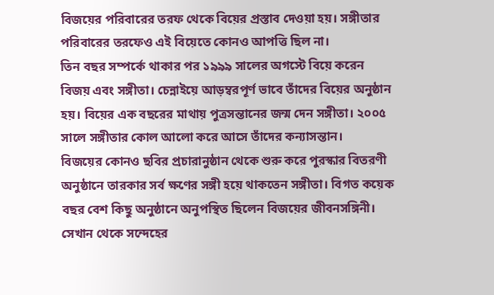বিজয়ের পরিবারের তরফ থেকে বিয়ের প্রস্তাব দেওয়া হয়। সঙ্গীতার পরিবারের তরফেও এই বিয়েতে কোনও আপত্তি ছিল না।
তিন বছর সম্পর্কে থাকার পর ১৯৯৯ সালের অগস্টে বিয়ে করেন বিজয় এবং সঙ্গীতা। চেন্নাইয়ে আড়ম্বরপূর্ণ ভাবে তাঁদের বিয়ের অনুষ্ঠান হয়। বিয়ের এক বছরের মাথায় পুত্রসন্তানের জন্ম দেন সঙ্গীতা। ২০০৫ সালে সঙ্গীতার কোল আলো করে আসে তাঁদের কন্যাসন্তান।
বিজয়ের কোনও ছবির প্রচারানুষ্ঠান থেকে শুরু করে পুরস্কার বিতরণী অনুষ্ঠানে তারকার সর্ব ক্ষণের সঙ্গী হয়ে থাকতেন সঙ্গীতা। বিগত কয়েক বছর বেশ কিছু অনুষ্ঠানে অনুপস্থিত ছিলেন বিজয়ের জীবনসঙ্গিনী। সেখান থেকে সন্দেহের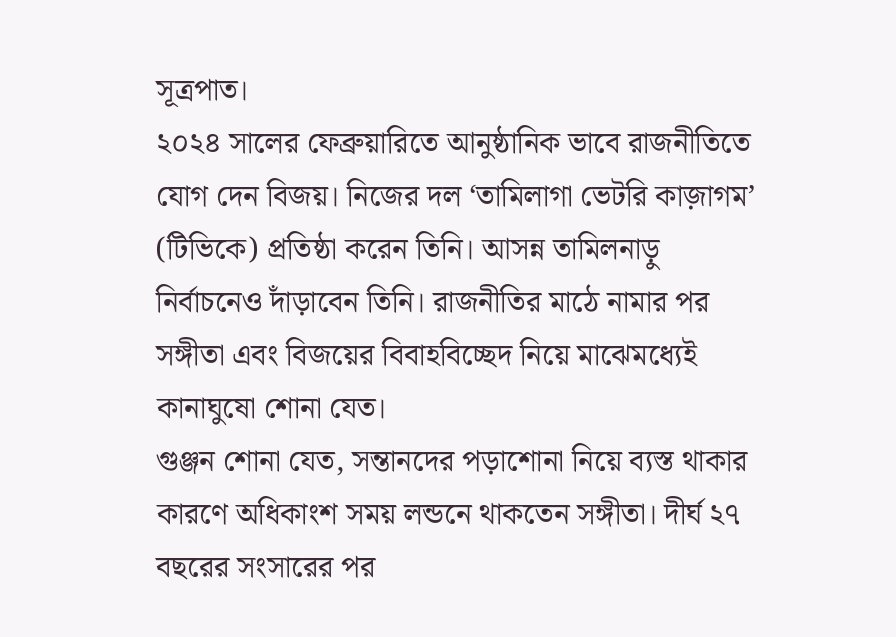সূত্রপাত।
২০২৪ সালের ফেব্রুয়ারিতে আনুষ্ঠানিক ভাবে রাজনীতিতে যোগ দেন বিজয়। নিজের দল ‘তামিলাগা ভেটরি কাজ়াগম’ (টিভিকে) প্রতিষ্ঠা করেন তিনি। আসন্ন তামিলনাড়ু নির্বাচনেও দাঁড়াবেন তিনি। রাজনীতির মাঠে নামার পর সঙ্গীতা এবং বিজয়ের বিবাহবিচ্ছেদ নিয়ে মাঝেমধ্যেই কানাঘুষো শোনা যেত।
গুঞ্জন শোনা যেত, সন্তানদের পড়াশোনা নিয়ে ব্যস্ত থাকার কারণে অধিকাংশ সময় লন্ডনে থাকতেন সঙ্গীতা। দীর্ঘ ২৭ বছরের সংসারের পর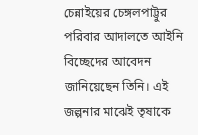চেন্নাইয়ের চেঙ্গলপাট্টুর পরিবার আদালতে আইনি বিচ্ছেদের আবেদন জানিয়েছেন তিনি। এই জল্পনার মাঝেই তৃষাকে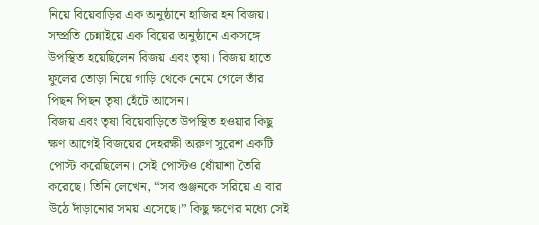নিয়ে বিয়েবাড়ির এক অনুষ্ঠানে হাজির হন বিজয়।
সম্প্রতি চেন্নাইয়ে এক বিয়ের অনুষ্ঠানে একসঙ্গে উপস্থিত হয়েছিলেন বিজয় এবং তৃষা। বিজয় হাতে ফুলের তোড়া নিয়ে গাড়ি থেকে নেমে গেলে তাঁর পিছন পিছন তৃষা হেঁটে আসেন।
বিজয় এবং তৃষা বিয়েবাড়িতে উপস্থিত হওয়ার কিছু ক্ষণ আগেই বিজয়ের দেহরক্ষী অরুণ সুরেশ একটি পোস্ট করেছিলেন। সেই পোস্টও ধোঁয়াশা তৈরি করেছে। তিনি লেখেন, “সব গুঞ্জনকে সরিয়ে এ বার উঠে দাঁড়ানোর সময় এসেছে।” কিছু ক্ষণের মধ্যে সেই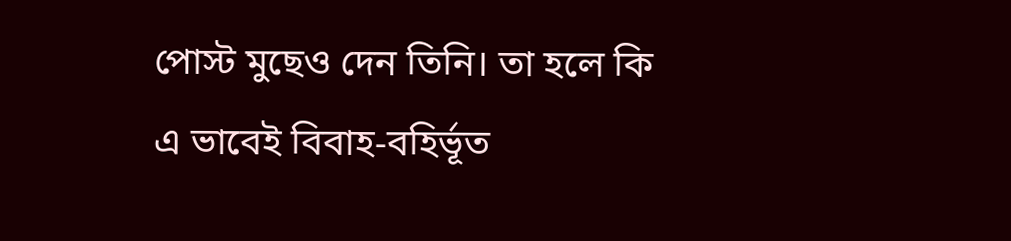পোস্ট মুছেও দেন তিনি। তা হলে কি এ ভাবেই বিবাহ-বহির্ভূত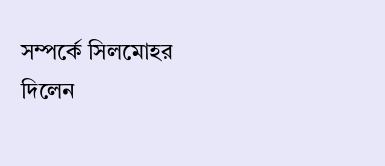সম্পর্কে সিলমোহর দিলেন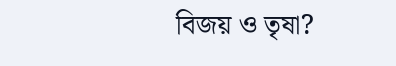বিজয় ও তৃষা?